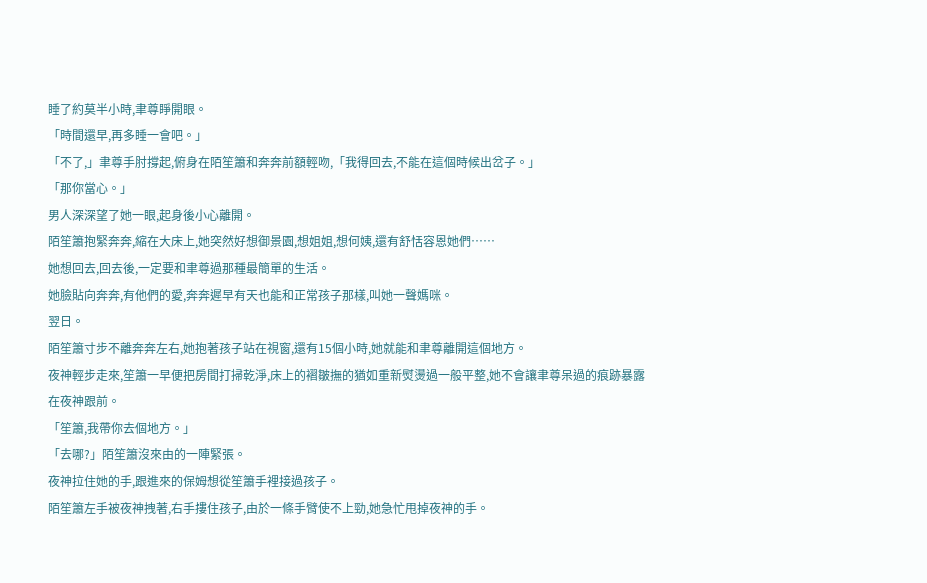睡了約莫半小時,聿尊睜開眼。
「時間還早,再多睡一會吧。」
「不了,」聿尊手肘撐起,俯身在陌笙簫和奔奔前額輕吻,「我得回去,不能在這個時候出岔子。」
「那你當心。」
男人深深望了她一眼,起身後小心離開。
陌笙簫抱緊奔奔,縮在大床上,她突然好想御景園,想姐姐,想何姨,還有舒恬容恩她們……
她想回去,回去後,一定要和聿尊過那種最簡單的生活。
她臉貼向奔奔,有他們的愛,奔奔遲早有天也能和正常孩子那樣,叫她一聲媽咪。
翌日。
陌笙簫寸步不離奔奔左右,她抱著孩子站在視窗,還有15個小時,她就能和聿尊離開這個地方。
夜神輕步走來,笙簫一早便把房間打掃乾淨,床上的褶皺撫的猶如重新熨燙過一般平整,她不會讓聿尊呆過的痕跡暴露在夜神跟前。
「笙簫,我帶你去個地方。」
「去哪?」陌笙簫沒來由的一陣緊張。
夜神拉住她的手,跟進來的保姆想從笙簫手裡接過孩子。
陌笙簫左手被夜神拽著,右手摟住孩子,由於一條手臂使不上勁,她急忙甩掉夜神的手。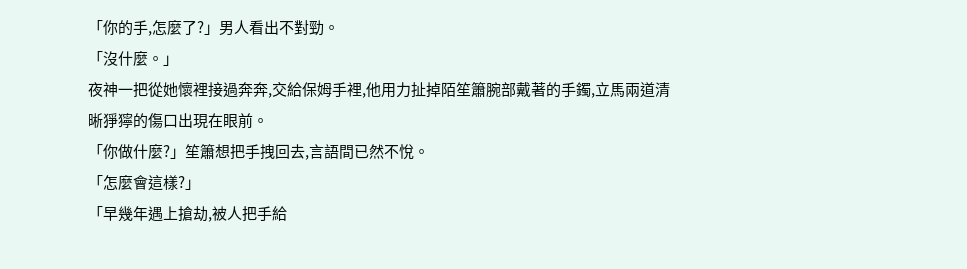「你的手,怎麼了?」男人看出不對勁。
「沒什麼。」
夜神一把從她懷裡接過奔奔,交給保姆手裡,他用力扯掉陌笙簫腕部戴著的手鐲,立馬兩道清晰猙獰的傷口出現在眼前。
「你做什麼?」笙簫想把手拽回去,言語間已然不悅。
「怎麼會這樣?」
「早幾年遇上搶劫,被人把手給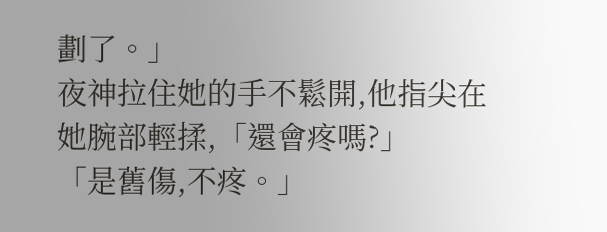劃了。」
夜神拉住她的手不鬆開,他指尖在她腕部輕揉,「還會疼嗎?」
「是舊傷,不疼。」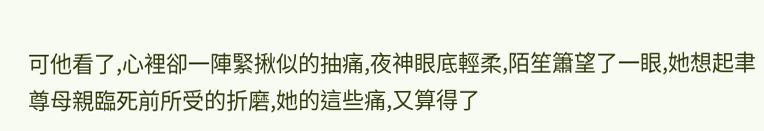可他看了,心裡卻一陣緊揪似的抽痛,夜神眼底輕柔,陌笙簫望了一眼,她想起聿尊母親臨死前所受的折磨,她的這些痛,又算得了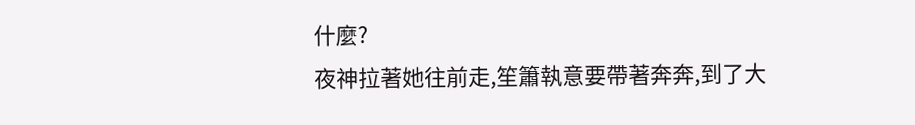什麼?
夜神拉著她往前走,笙簫執意要帶著奔奔,到了大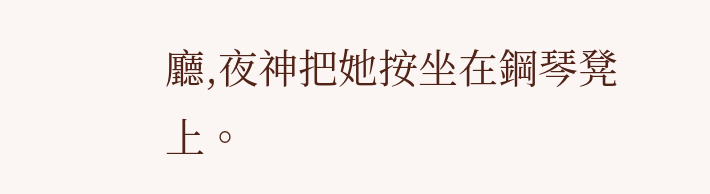廳,夜神把她按坐在鋼琴凳上。